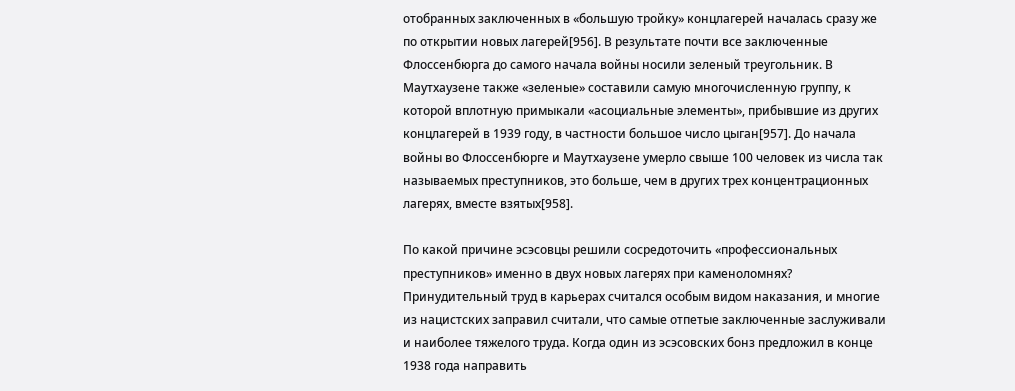отобранных заключенных в «большую тройку» концлагерей началась сразу же по открытии новых лагерей[956]. В результате почти все заключенные Флоссенбюрга до самого начала войны носили зеленый треугольник. В Маутхаузене также «зеленые» составили самую многочисленную группу, к которой вплотную примыкали «асоциальные элементы», прибывшие из других концлагерей в 1939 году, в частности большое число цыган[957]. До начала войны во Флоссенбюрге и Маутхаузене умерло свыше 100 человек из числа так называемых преступников, это больше, чем в других трех концентрационных лагерях, вместе взятых[958].

По какой причине эсэсовцы решили сосредоточить «профессиональных преступников» именно в двух новых лагерях при каменоломнях? Принудительный труд в карьерах считался особым видом наказания, и многие из нацистских заправил считали, что самые отпетые заключенные заслуживали и наиболее тяжелого труда. Когда один из эсэсовских бонз предложил в конце 1938 года направить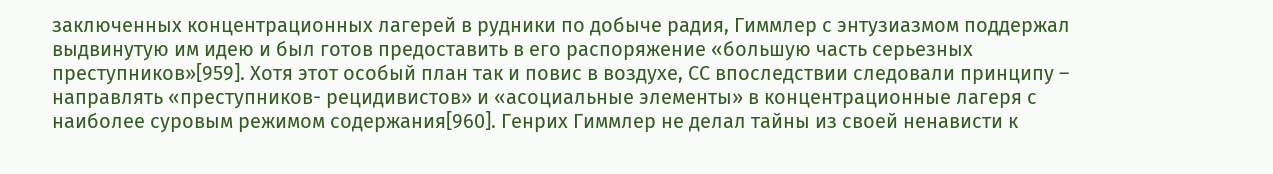заключенных концентрационных лагерей в рудники по добыче радия, Гиммлер с энтузиазмом поддержал выдвинутую им идею и был готов предоставить в его распоряжение «большую часть серьезных преступников»[959]. Хотя этот особый план так и повис в воздухе, СС впоследствии следовали принципу – направлять «преступников- рецидивистов» и «асоциальные элементы» в концентрационные лагеря с наиболее суровым режимом содержания[960]. Генрих Гиммлер не делал тайны из своей ненависти к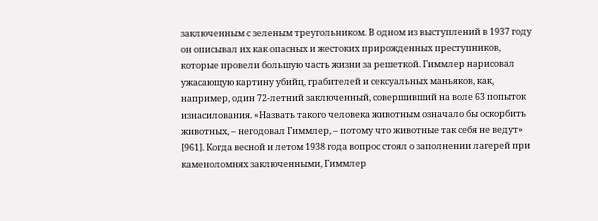заключенным с зеленым треугольником. В одном из выступлений в 1937 году он описывал их как опасных и жестоких прирожденных преступников, которые провели большую часть жизни за решеткой. Гиммлер нарисовал ужасающую картину убийц, грабителей и сексуальных маньяков, как, например, один 72-летний заключенный, совершивший на воле 63 попыток изнасилования. «Назвать такого человека животным означало бы оскорбить животных, – негодовал Гиммлер, – потому что животные так себя не ведут» [961]. Когда весной и летом 1938 года вопрос стоял о заполнении лагерей при каменоломнях заключенными, Гиммлер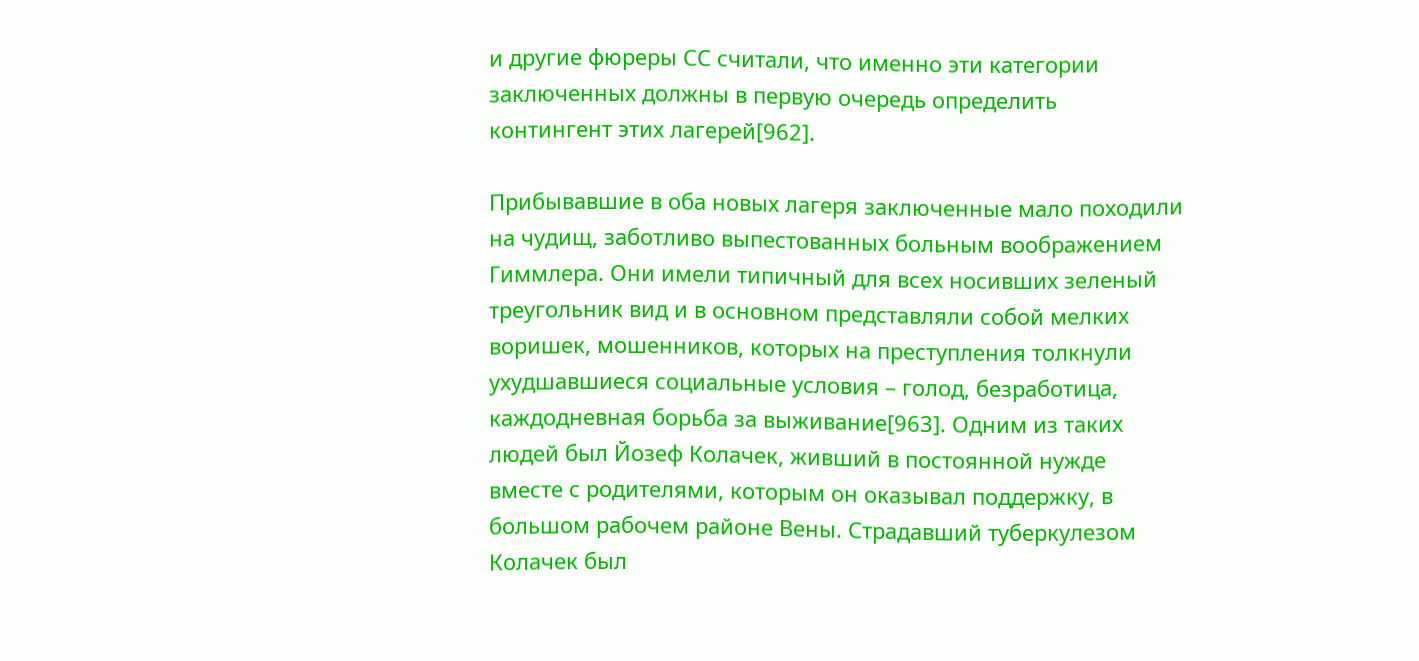и другие фюреры СС считали, что именно эти категории заключенных должны в первую очередь определить контингент этих лагерей[962].

Прибывавшие в оба новых лагеря заключенные мало походили на чудищ, заботливо выпестованных больным воображением Гиммлера. Они имели типичный для всех носивших зеленый треугольник вид и в основном представляли собой мелких воришек, мошенников, которых на преступления толкнули ухудшавшиеся социальные условия – голод, безработица, каждодневная борьба за выживание[963]. Одним из таких людей был Йозеф Колачек, живший в постоянной нужде вместе с родителями, которым он оказывал поддержку, в большом рабочем районе Вены. Страдавший туберкулезом Колачек был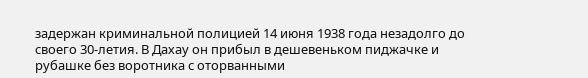задержан криминальной полицией 14 июня 1938 года незадолго до своего 30-летия. В Дахау он прибыл в дешевеньком пиджачке и рубашке без воротника с оторванными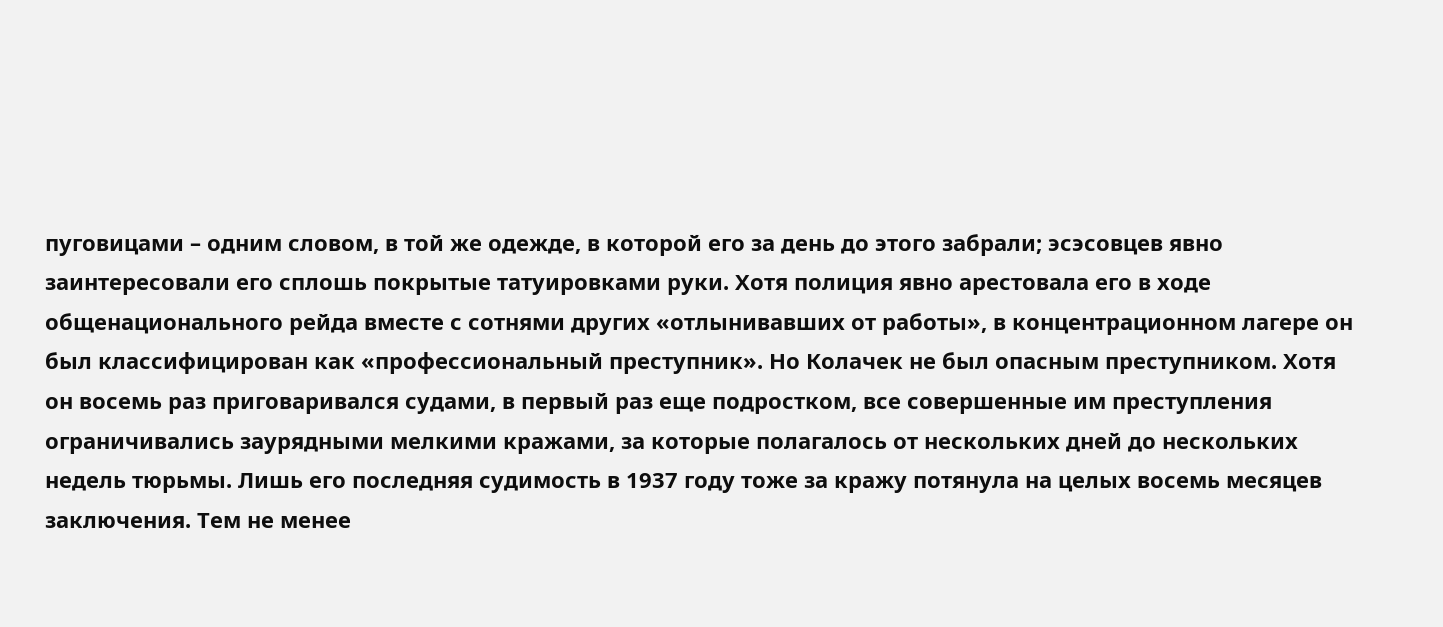пуговицами – одним словом, в той же одежде, в которой его за день до этого забрали; эсэсовцев явно заинтересовали его сплошь покрытые татуировками руки. Хотя полиция явно арестовала его в ходе общенационального рейда вместе с сотнями других «отлынивавших от работы», в концентрационном лагере он был классифицирован как «профессиональный преступник». Но Колачек не был опасным преступником. Хотя он восемь раз приговаривался судами, в первый раз еще подростком, все совершенные им преступления ограничивались заурядными мелкими кражами, за которые полагалось от нескольких дней до нескольких недель тюрьмы. Лишь его последняя судимость в 1937 году тоже за кражу потянула на целых восемь месяцев заключения. Тем не менее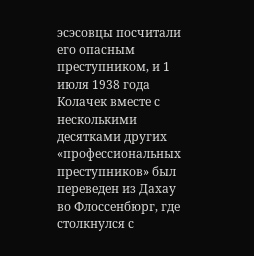эсэсовцы посчитали его опасным преступником, и 1 июля 1938 года Колачек вместе с несколькими десятками других «профессиональных преступников» был переведен из Дахау во Флоссенбюрг, где столкнулся с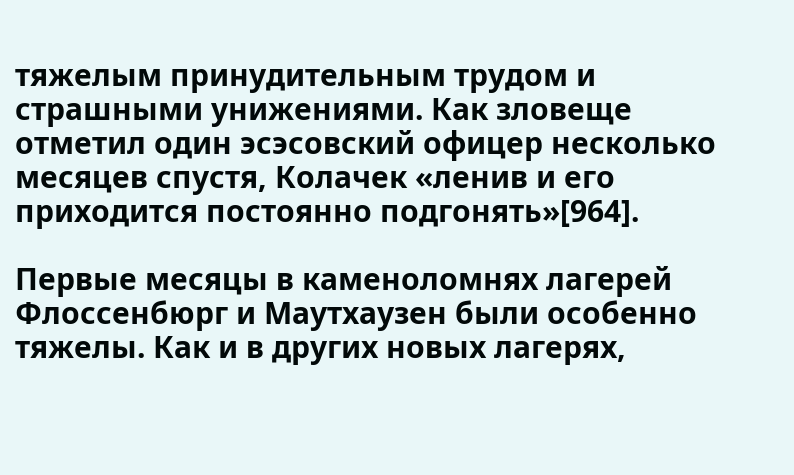тяжелым принудительным трудом и страшными унижениями. Как зловеще отметил один эсэсовский офицер несколько месяцев спустя, Колачек «ленив и его приходится постоянно подгонять»[964].

Первые месяцы в каменоломнях лагерей Флоссенбюрг и Маутхаузен были особенно тяжелы. Как и в других новых лагерях,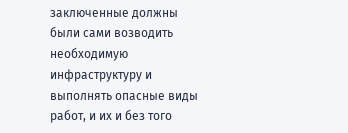заключенные должны были сами возводить необходимую инфраструктуру и выполнять опасные виды работ, и их и без того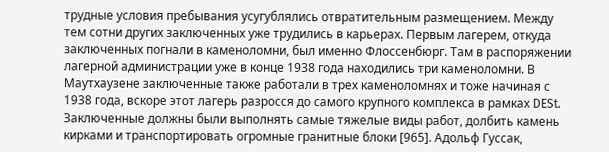трудные условия пребывания усугублялись отвратительным размещением. Между тем сотни других заключенных уже трудились в карьерах. Первым лагерем, откуда заключенных погнали в каменоломни, был именно Флоссенбюрг. Там в распоряжении лагерной администрации уже в конце 1938 года находились три каменоломни. В Маутхаузене заключенные также работали в трех каменоломнях и тоже начиная с 1938 года, вскоре этот лагерь разросся до самого крупного комплекса в рамках DESt. Заключенные должны были выполнять самые тяжелые виды работ, долбить камень кирками и транспортировать огромные гранитные блоки [965]. Адольф Гуссак,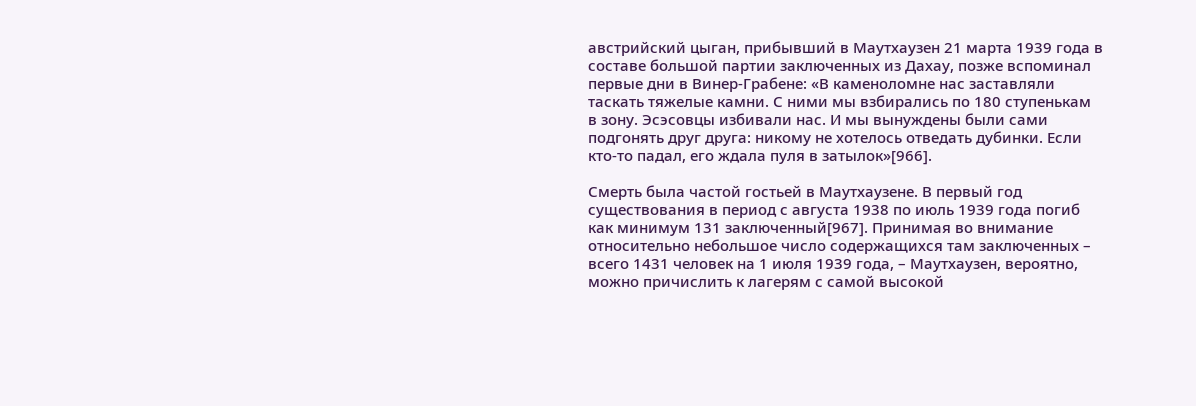австрийский цыган, прибывший в Маутхаузен 21 марта 1939 года в составе большой партии заключенных из Дахау, позже вспоминал первые дни в Винер-Грабене: «В каменоломне нас заставляли таскать тяжелые камни. С ними мы взбирались по 180 ступенькам в зону. Эсэсовцы избивали нас. И мы вынуждены были сами подгонять друг друга: никому не хотелось отведать дубинки. Если кто-то падал, его ждала пуля в затылок»[966].

Смерть была частой гостьей в Маутхаузене. В первый год существования в период с августа 1938 по июль 1939 года погиб как минимум 131 заключенный[967]. Принимая во внимание относительно небольшое число содержащихся там заключенных – всего 1431 человек на 1 июля 1939 года, – Маутхаузен, вероятно, можно причислить к лагерям с самой высокой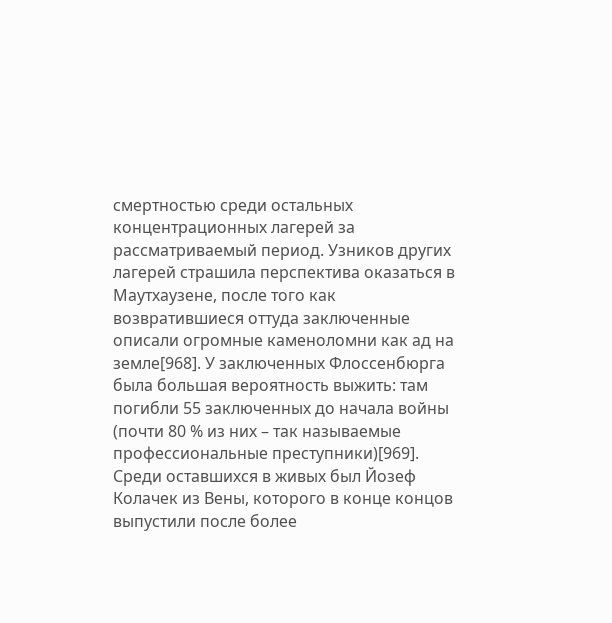смертностью среди остальных концентрационных лагерей за рассматриваемый период. Узников других лагерей страшила перспектива оказаться в Маутхаузене, после того как возвратившиеся оттуда заключенные описали огромные каменоломни как ад на земле[968]. У заключенных Флоссенбюрга была большая вероятность выжить: там погибли 55 заключенных до начала войны (почти 80 % из них – так называемые профессиональные преступники)[969]. Среди оставшихся в живых был Йозеф Колачек из Вены, которого в конце концов выпустили после более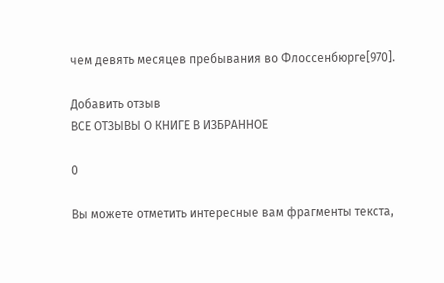чем девять месяцев пребывания во Флоссенбюрге[970].

Добавить отзыв
ВСЕ ОТЗЫВЫ О КНИГЕ В ИЗБРАННОЕ

0

Вы можете отметить интересные вам фрагменты текста,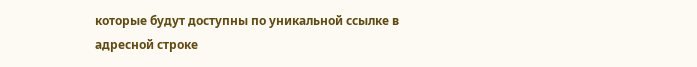которые будут доступны по уникальной ссылке в адресной строке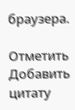браузера.

Отметить Добавить цитату